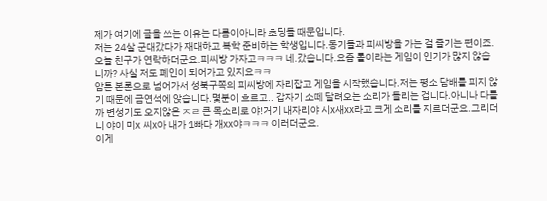제가 여기에 글을 쓰는 이유는 다름이아니라 초딩들 때문입니다.
저는 24살 군대갔다가 재대하고 복학 준비하는 학생입니다.동기들과 피씨방을 가는 걸 즐기는 편이죠.
오늘 친구가 연락하더군요.피씨방 가자고ㅋㅋㅋ 네.갔습니다.요즘 롤이라는 게임이 인기가 많지 않습니까? 사실 저도 폐인이 되어가고 있지요ㅋㅋ
암튼 본론으로 넘어가서 성북구쪽의 피씨방에 자리잡고 게임을 시작했습니다.저는 평소 담배를 피지 않기 때문에 금연석에 앉습니다.몇분이 흐르고.. 갑자기 소떼 달려오는 소리가 들리는 겁니다.아니나 다를까 변성기도 오지않은 ㅈㄹ 큰 목소리로 야!거기 내자리야 시x새xx라고 크게 소리를 지르더군요.그리더니 야이 미x 씨x아 내가 1빠다 개xx야ㅋㅋㅋ 이러더군요.
이게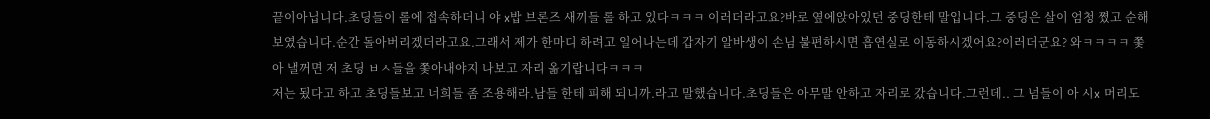끝이아닙니다.초딩들이 롤에 접속하더니 야 x밥 브론즈 새끼들 롤 하고 있다ㅋㅋㅋ 이러더라고요?바로 옆에앉아있던 중딩한테 말입니다.그 중딩은 살이 엄청 쪘고 순해보였습니다.순간 돌아버리겠더라고요.그래서 제가 한마디 하려고 일어나는데 갑자기 알바생이 손님 불편하시면 흡연실로 이동하시겠어요?이러더군요? 와ㅋㅋㅋㅋ 쫓아 낼꺼면 저 초딩 ㅂㅅ들을 쫓아내야지 나보고 자리 옮기랍니다ㅋㅋㅋ
저는 됬다고 하고 초딩들보고 너희들 좀 조용해라.남들 한테 피해 되니까.라고 말했습니다.초딩들은 아무말 안하고 자리로 갔습니다.그런데.. 그 넘들이 아 시x 머리도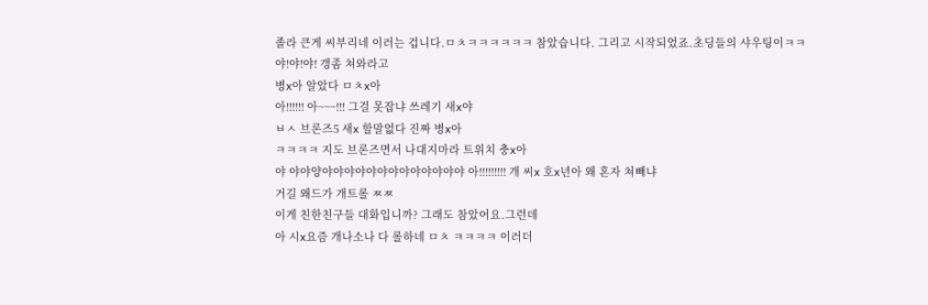졸라 큰게 씨부리네 이러는 겁니다.ㅁㅊㅋㅋㅋㅋㅋㅋ 참았습니다. 그리고 시작되었죠.초딩들의 샤우팅이ㅋㅋ
야!야!야! 갱좀 쳐와라고
병x아 알았다 ㅁㅊx아
아!!!!!! 아~~~!!! 그걸 못잡냐 쓰레기 새x야
ㅂㅅ 브론즈5 새x 할말없다 진짜 병x아
ㅋㅋㅋㅋ 지도 브론즈면서 나대지마라 트위치 충x아
야 야야양야야야야야야야야야야야야야 아!!!!!!!!! 개 씨x 호x년아 왜 혼자 쳐빼냐
거길 왜드가 개트롤 ㅉㅉ
이게 친한친구들 대화입니까? 그래도 참았어요.그런데
아 시x요즘 개나소나 다 롤하네 ㅁㅊ ㅋㅋㅋㅋ 이러더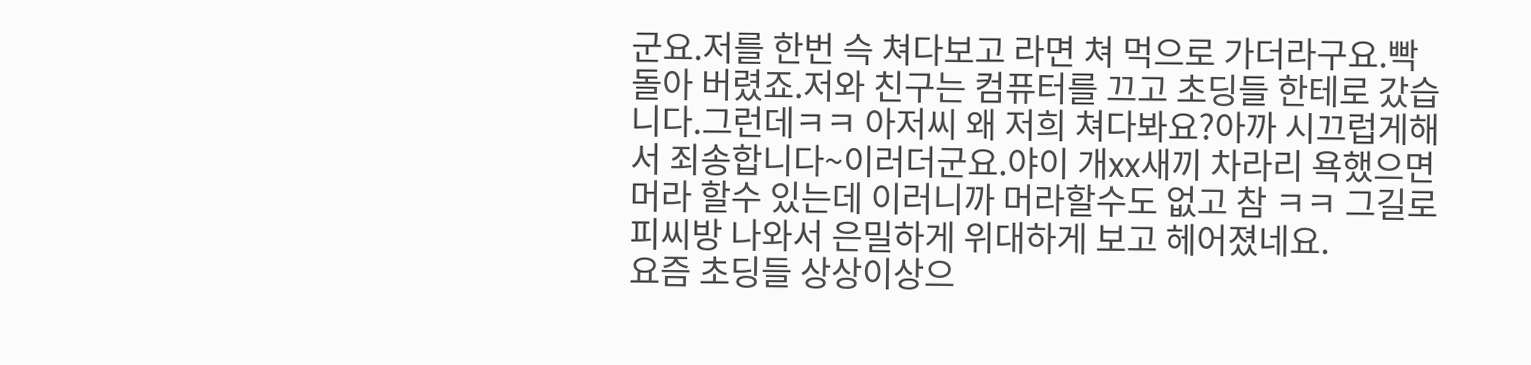군요.저를 한번 슥 쳐다보고 라면 쳐 먹으로 가더라구요.빡 돌아 버렸죠.저와 친구는 컴퓨터를 끄고 초딩들 한테로 갔습니다.그런데ㅋㅋ 아저씨 왜 저희 쳐다봐요?아까 시끄럽게해서 죄송합니다~이러더군요.야이 개xx새끼 차라리 욕했으면 머라 할수 있는데 이러니까 머라할수도 없고 참 ㅋㅋ 그길로 피씨방 나와서 은밀하게 위대하게 보고 헤어졌네요.
요즘 초딩들 상상이상으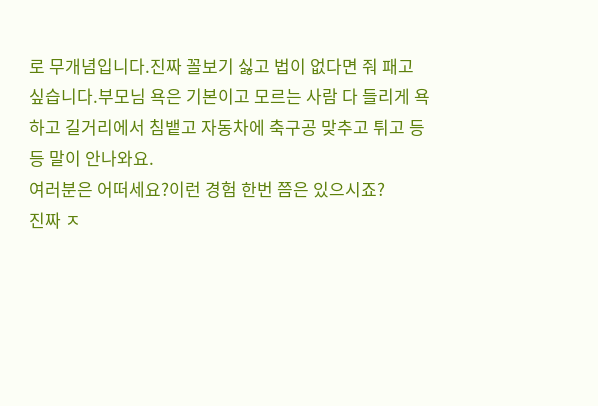로 무개념입니다.진짜 꼴보기 싫고 법이 없다면 줘 패고 싶습니다.부모님 욕은 기본이고 모르는 사람 다 들리게 욕하고 길거리에서 침뱉고 자동차에 축구공 맞추고 튀고 등등 말이 안나와요.
여러분은 어떠세요?이런 경험 한번 쯤은 있으시죠?
진짜 ㅈ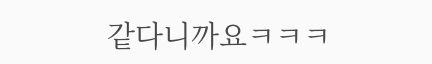같다니까요ㅋㅋㅋ